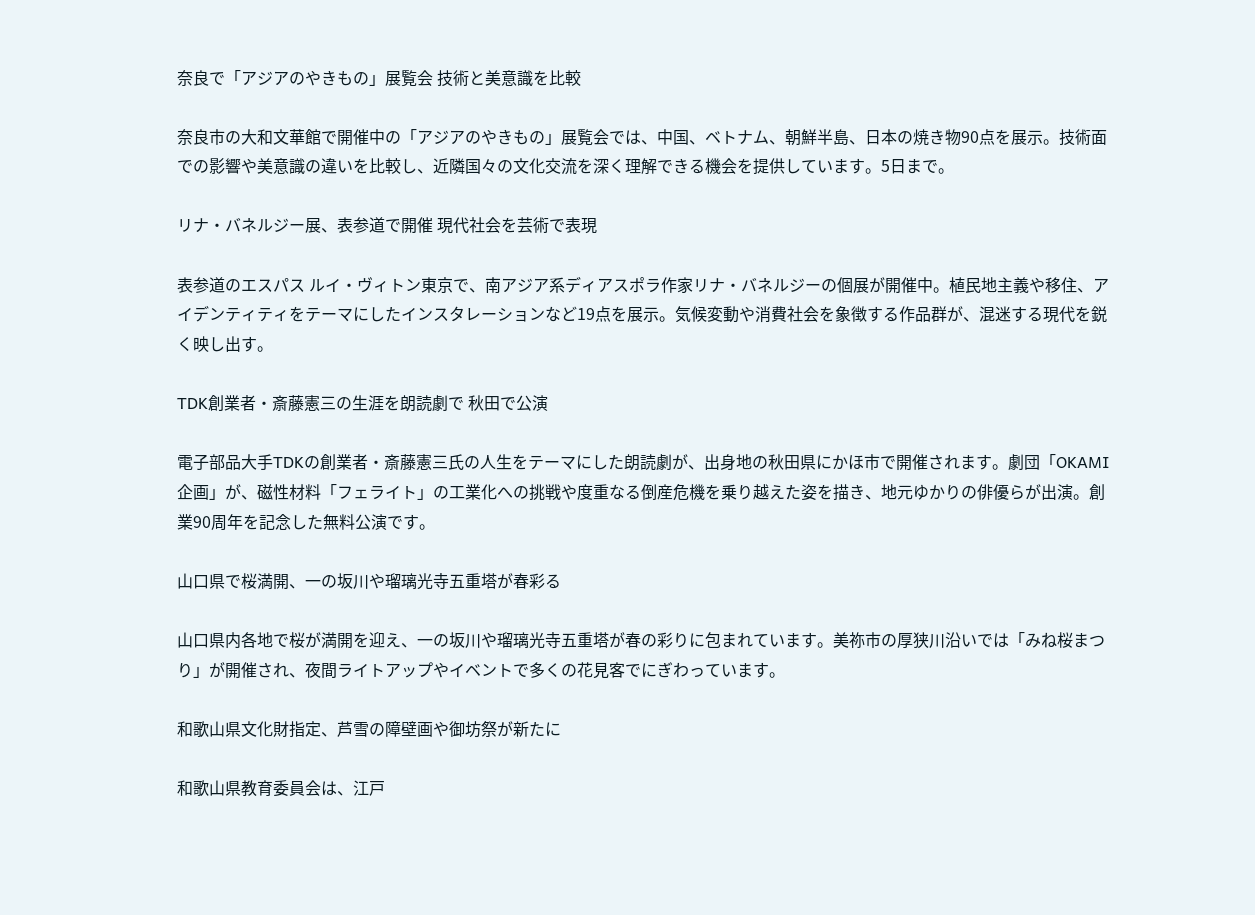奈良で「アジアのやきもの」展覧会 技術と美意識を比較

奈良市の大和文華館で開催中の「アジアのやきもの」展覧会では、中国、ベトナム、朝鮮半島、日本の焼き物90点を展示。技術面での影響や美意識の違いを比較し、近隣国々の文化交流を深く理解できる機会を提供しています。5日まで。

リナ・バネルジー展、表参道で開催 現代社会を芸術で表現

表参道のエスパス ルイ・ヴィトン東京で、南アジア系ディアスポラ作家リナ・バネルジーの個展が開催中。植民地主義や移住、アイデンティティをテーマにしたインスタレーションなど19点を展示。気候変動や消費社会を象徴する作品群が、混迷する現代を鋭く映し出す。

TDK創業者・斎藤憲三の生涯を朗読劇で 秋田で公演

電子部品大手TDKの創業者・斎藤憲三氏の人生をテーマにした朗読劇が、出身地の秋田県にかほ市で開催されます。劇団「OKAMI企画」が、磁性材料「フェライト」の工業化への挑戦や度重なる倒産危機を乗り越えた姿を描き、地元ゆかりの俳優らが出演。創業90周年を記念した無料公演です。

山口県で桜満開、一の坂川や瑠璃光寺五重塔が春彩る

山口県内各地で桜が満開を迎え、一の坂川や瑠璃光寺五重塔が春の彩りに包まれています。美祢市の厚狭川沿いでは「みね桜まつり」が開催され、夜間ライトアップやイベントで多くの花見客でにぎわっています。

和歌山県文化財指定、芦雪の障壁画や御坊祭が新たに

和歌山県教育委員会は、江戸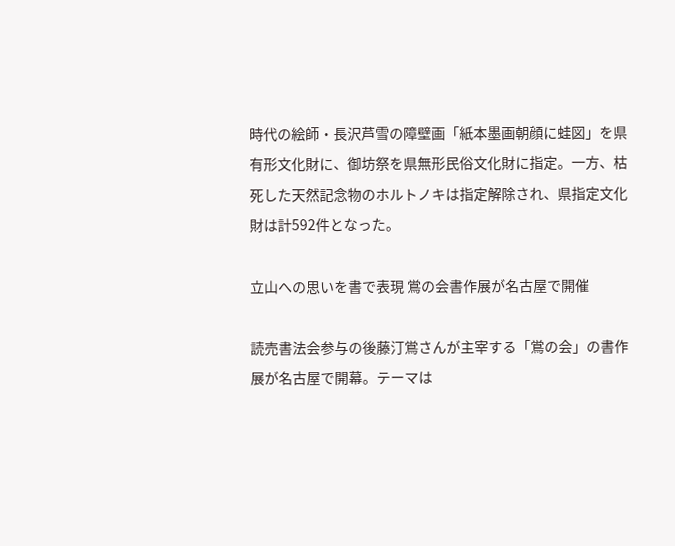時代の絵師・長沢芦雪の障壁画「紙本墨画朝顔に蛙図」を県有形文化財に、御坊祭を県無形民俗文化財に指定。一方、枯死した天然記念物のホルトノキは指定解除され、県指定文化財は計592件となった。

立山への思いを書で表現 鴬の会書作展が名古屋で開催

読売書法会参与の後藤汀鴬さんが主宰する「鴬の会」の書作展が名古屋で開幕。テーマは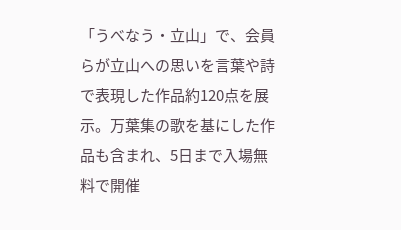「うべなう・立山」で、会員らが立山への思いを言葉や詩で表現した作品約120点を展示。万葉集の歌を基にした作品も含まれ、5日まで入場無料で開催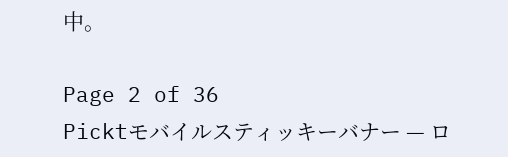中。

Page 2 of 36
Picktモバイルスティッキーバナー — ロ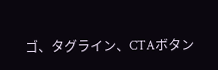ゴ、タグライン、CTAボタン